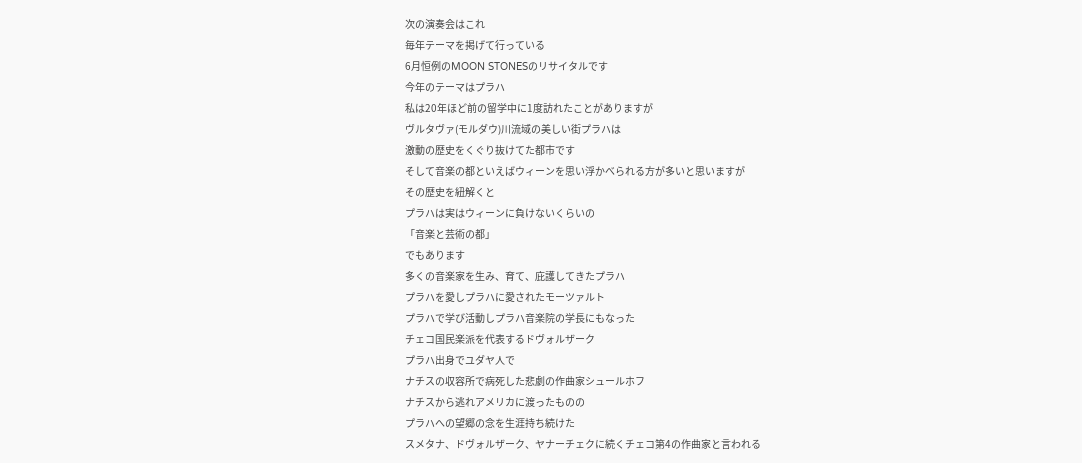次の演奏会はこれ
毎年テーマを掲げて行っている
6月恒例のMOON STONESのリサイタルです
今年のテーマはプラハ
私は20年ほど前の留学中に1度訪れたことがありますが
ヴルタヴァ(モルダウ)川流域の美しい街プラハは
激動の歴史をくぐり抜けてた都市です
そして音楽の都といえばウィーンを思い浮かべられる方が多いと思いますが
その歴史を紐解くと
プラハは実はウィーンに負けないくらいの
「音楽と芸術の都」
でもあります
多くの音楽家を生み、育て、庇護してきたプラハ
プラハを愛しプラハに愛されたモーツァルト
プラハで学び活動しプラハ音楽院の学長にもなった
チェコ国民楽派を代表するドヴォルザーク
プラハ出身でユダヤ人で
ナチスの収容所で病死した悲劇の作曲家シュールホフ
ナチスから逃れアメリカに渡ったものの
プラハへの望郷の念を生涯持ち続けた
スメタナ、ドヴォルザーク、ヤナーチェクに続くチェコ第4の作曲家と言われる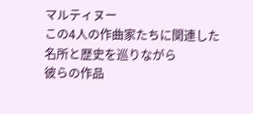マルティヌー
この4人の作曲家たちに関連した
名所と歴史を巡りながら
彼らの作品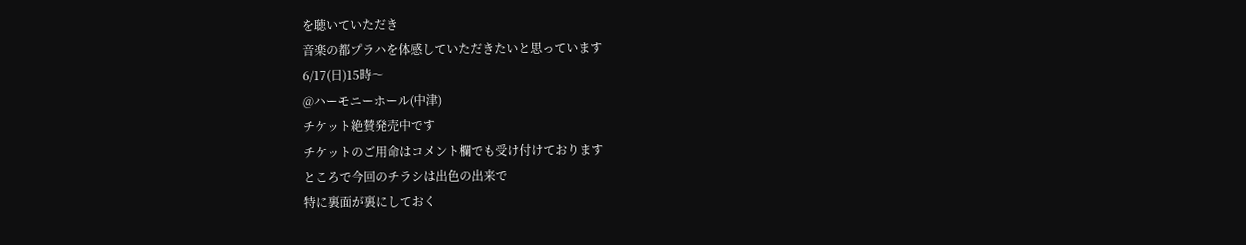を聴いていただき
音楽の都プラハを体感していただきたいと思っています
6/17(日)15時〜
@ハーモニーホール(中津)
チケット絶賛発売中です
チケットのご用命はコメント欄でも受け付けております
ところで今回のチラシは出色の出来で
特に裏面が裏にしておく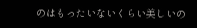のはもったいないくらい美しいの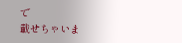で
載せちゃいま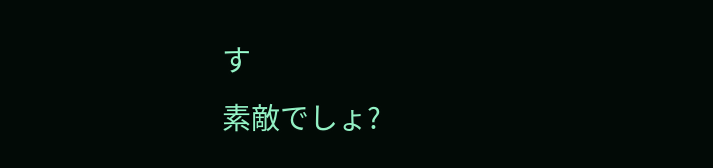す
素敵でしょ?